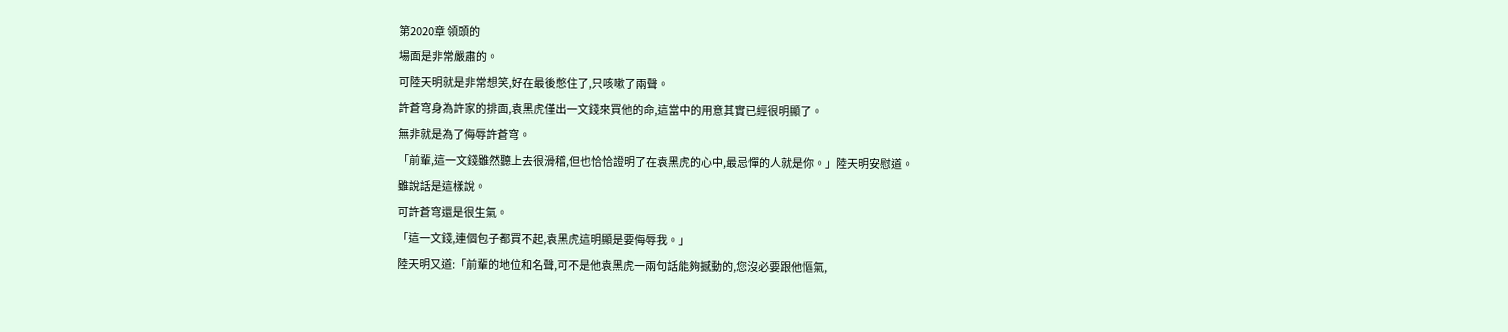第2020章 領頭的
場面是非常嚴肅的。
可陸天明就是非常想笑,好在最後憋住了,只咳嗽了兩聲。
許蒼穹身為許家的排面,袁黑虎僅出一文錢來買他的命,這當中的用意其實已經很明顯了。
無非就是為了侮辱許蒼穹。
「前輩,這一文錢雖然聽上去很滑稽,但也恰恰證明了在袁黑虎的心中,最忌憚的人就是你。」陸天明安慰道。
雖說話是這樣說。
可許蒼穹還是很生氣。
「這一文錢,連個包子都買不起,袁黑虎這明顯是要侮辱我。」
陸天明又道:「前輩的地位和名聲,可不是他袁黑虎一兩句話能夠撼動的,您沒必要跟他慪氣,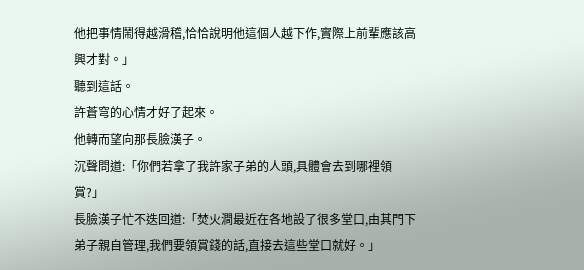他把事情鬧得越滑稽,恰恰說明他這個人越下作,實際上前輩應該高興才對。」
聽到這話。
許蒼穹的心情才好了起來。
他轉而望向那長臉漢子。
沉聲問道:「你們若拿了我許家子弟的人頭,具體會去到哪裡領賞?」
長臉漢子忙不迭回道:「焚火澗最近在各地設了很多堂口,由其門下弟子親自管理,我們要領賞錢的話,直接去這些堂口就好。」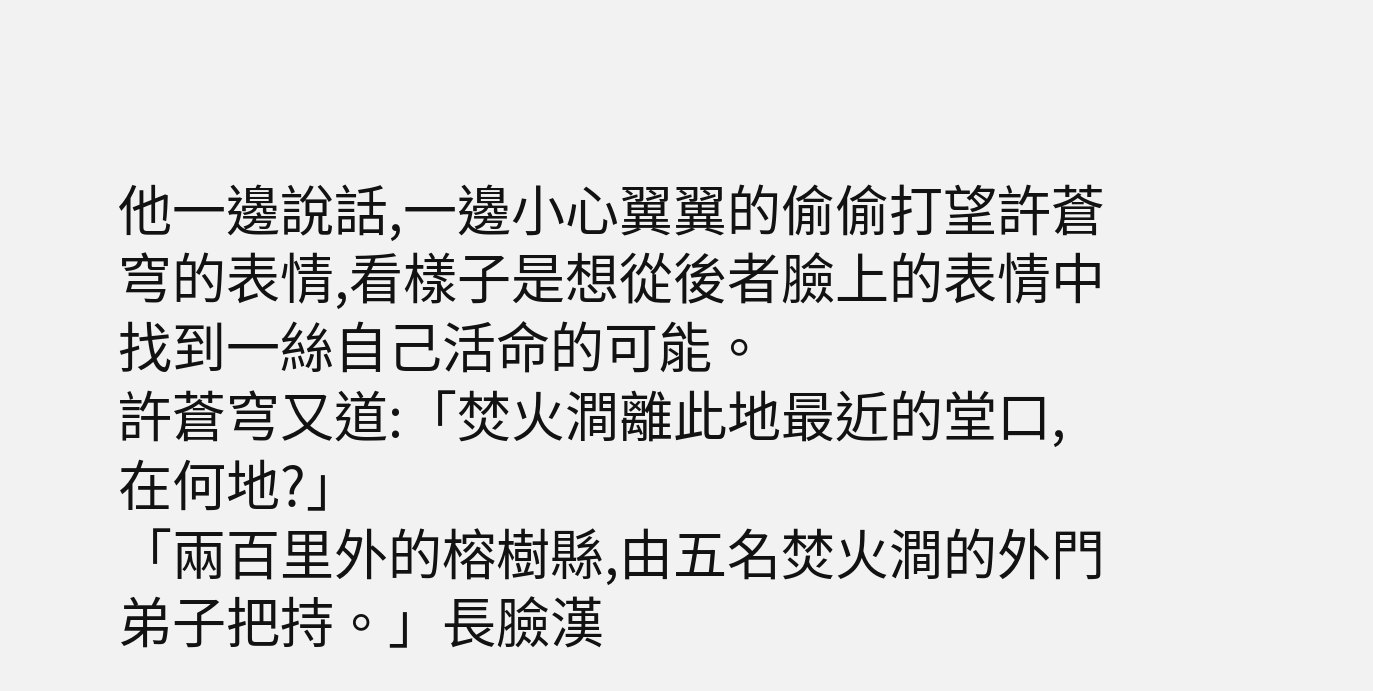他一邊說話,一邊小心翼翼的偷偷打望許蒼穹的表情,看樣子是想從後者臉上的表情中找到一絲自己活命的可能。
許蒼穹又道:「焚火澗離此地最近的堂口,在何地?」
「兩百里外的榕樹縣,由五名焚火澗的外門弟子把持。」長臉漢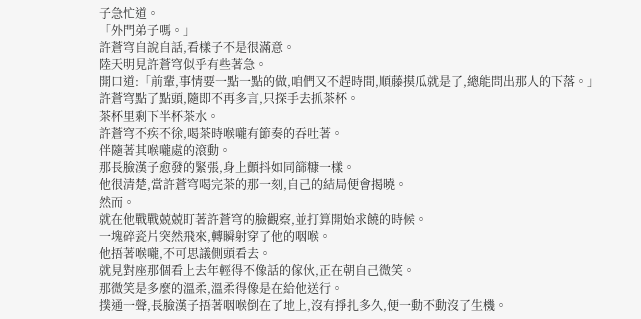子急忙道。
「外門弟子嗎。」
許蒼穹自說自話,看樣子不是很滿意。
陸天明見許蒼穹似乎有些著急。
開口道:「前輩,事情要一點一點的做,咱們又不趕時間,順藤摸瓜就是了,總能問出那人的下落。」
許蒼穹點了點頭,隨即不再多言,只探手去抓茶杯。
茶杯里剩下半杯茶水。
許蒼穹不疾不徐,喝茶時喉嚨有節奏的吞吐著。
伴隨著其喉嚨處的滾動。
那長臉漢子愈發的緊張,身上顫抖如同篩糠一樣。
他很清楚,當許蒼穹喝完茶的那一刻,自己的結局便會揭曉。
然而。
就在他戰戰兢兢盯著許蒼穹的臉觀察,並打算開始求饒的時候。
一塊碎瓷片突然飛來,轉瞬射穿了他的咽喉。
他捂著喉嚨,不可思議側頭看去。
就見對座那個看上去年輕得不像話的傢伙,正在朝自己微笑。
那微笑是多麼的溫柔,溫柔得像是在給他送行。
撲通一聲,長臉漢子捂著咽喉倒在了地上,沒有掙扎多久,便一動不動沒了生機。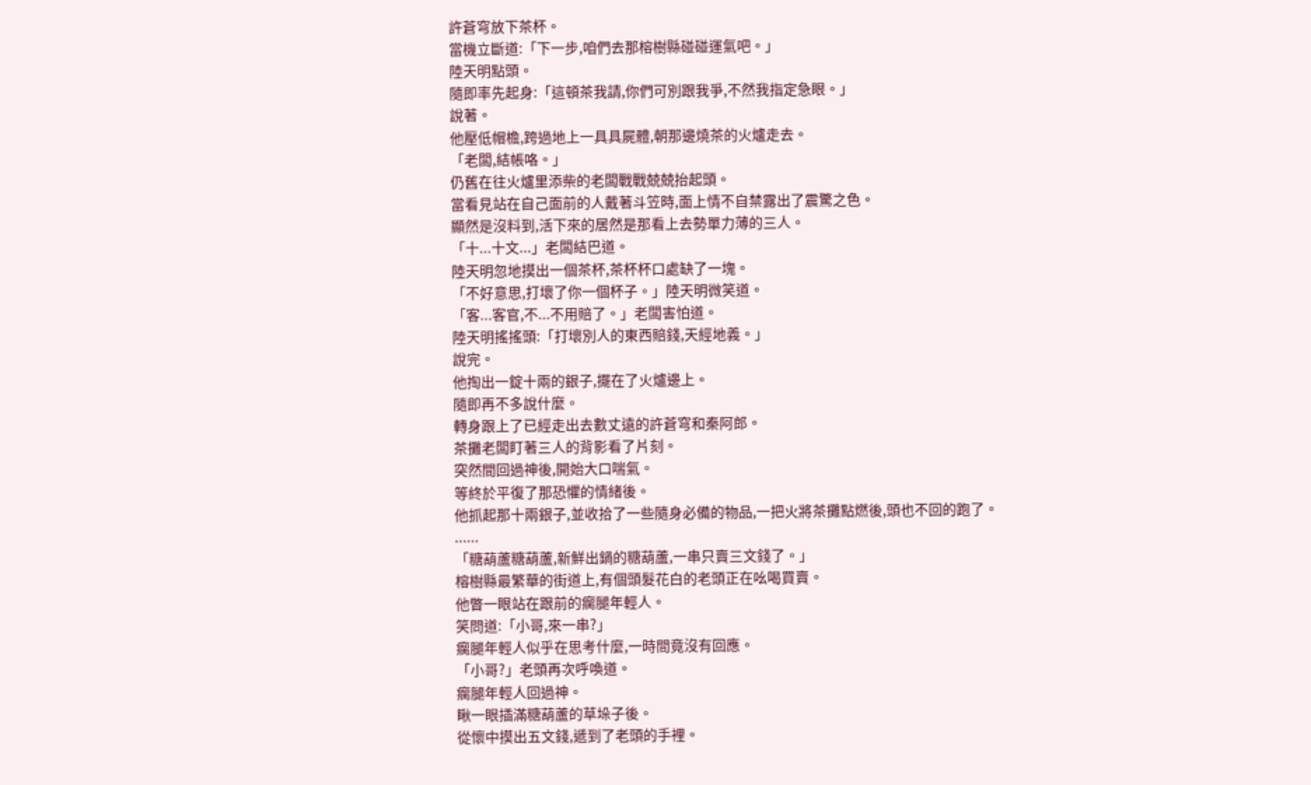許蒼穹放下茶杯。
當機立斷道:「下一步,咱們去那榕樹縣碰碰運氣吧。」
陸天明點頭。
隨即率先起身:「這頓茶我請,你們可別跟我爭,不然我指定急眼。」
說著。
他壓低帽檐,跨過地上一具具屍體,朝那邊燒茶的火爐走去。
「老闆,結帳咯。」
仍舊在往火爐里添柴的老闆戰戰兢兢抬起頭。
當看見站在自己面前的人戴著斗笠時,面上情不自禁露出了震驚之色。
顯然是沒料到,活下來的居然是那看上去勢單力薄的三人。
「十...十文...」老闆結巴道。
陸天明忽地摸出一個茶杯,茶杯杯口處缺了一塊。
「不好意思,打壞了你一個杯子。」陸天明微笑道。
「客...客官,不...不用賠了。」老闆害怕道。
陸天明搖搖頭:「打壞別人的東西賠錢,天經地義。」
說完。
他掏出一錠十兩的銀子,擺在了火爐邊上。
隨即再不多說什麼。
轉身跟上了已經走出去數丈遠的許蒼穹和秦阿郎。
茶攤老闆盯著三人的背影看了片刻。
突然間回過神後,開始大口喘氣。
等終於平復了那恐懼的情緒後。
他抓起那十兩銀子,並收拾了一些隨身必備的物品,一把火將茶攤點燃後,頭也不回的跑了。
......
「糖葫蘆糖葫蘆,新鮮出鍋的糖葫蘆,一串只賣三文錢了。」
榕樹縣最繁華的街道上,有個頭髮花白的老頭正在吆喝買賣。
他瞥一眼站在跟前的瘸腿年輕人。
笑問道:「小哥,來一串?」
瘸腿年輕人似乎在思考什麼,一時間竟沒有回應。
「小哥?」老頭再次呼喚道。
瘸腿年輕人回過神。
瞅一眼插滿糖葫蘆的草垛子後。
從懷中摸出五文錢,遞到了老頭的手裡。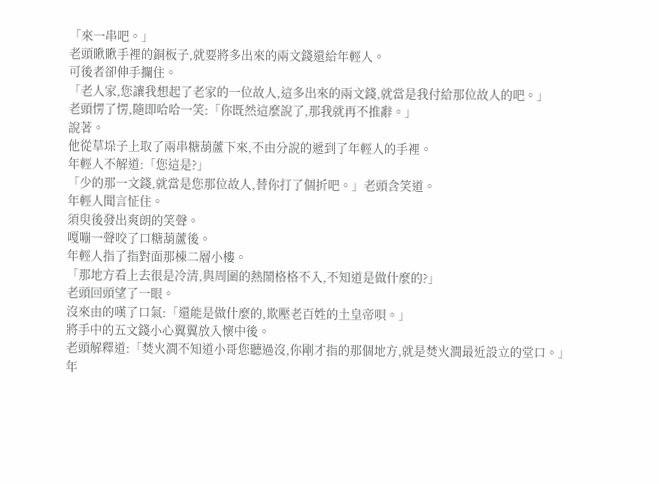「來一串吧。」
老頭瞅瞅手裡的銅板子,就要將多出來的兩文錢還給年輕人。
可後者卻伸手攔住。
「老人家,您讓我想起了老家的一位故人,這多出來的兩文錢,就當是我付給那位故人的吧。」
老頭愣了愣,隨即哈哈一笑:「你既然這麼說了,那我就再不推辭。」
說著。
他從草垛子上取了兩串糖葫蘆下來,不由分說的遞到了年輕人的手裡。
年輕人不解道:「您這是?」
「少的那一文錢,就當是您那位故人,替你打了個折吧。」老頭含笑道。
年輕人聞言怔住。
須臾後發出爽朗的笑聲。
嘎嘣一聲咬了口糖葫蘆後。
年輕人指了指對面那棟二層小樓。
「那地方看上去很是冷清,與周圍的熱鬧格格不入,不知道是做什麼的?」
老頭回頭望了一眼。
沒來由的嘆了口氣:「還能是做什麼的,欺壓老百姓的土皇帝唄。」
將手中的五文錢小心翼翼放入懷中後。
老頭解釋道:「焚火澗不知道小哥您聽過沒,你剛才指的那個地方,就是焚火澗最近設立的堂口。」
年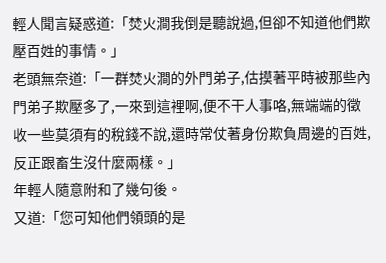輕人聞言疑惑道:「焚火澗我倒是聽說過,但卻不知道他們欺壓百姓的事情。」
老頭無奈道:「一群焚火澗的外門弟子,估摸著平時被那些內門弟子欺壓多了,一來到這裡啊,便不干人事咯,無端端的徵收一些莫須有的稅錢不說,還時常仗著身份欺負周邊的百姓,反正跟畜生沒什麼兩樣。」
年輕人隨意附和了幾句後。
又道:「您可知他們領頭的是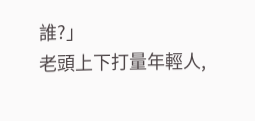誰?」
老頭上下打量年輕人,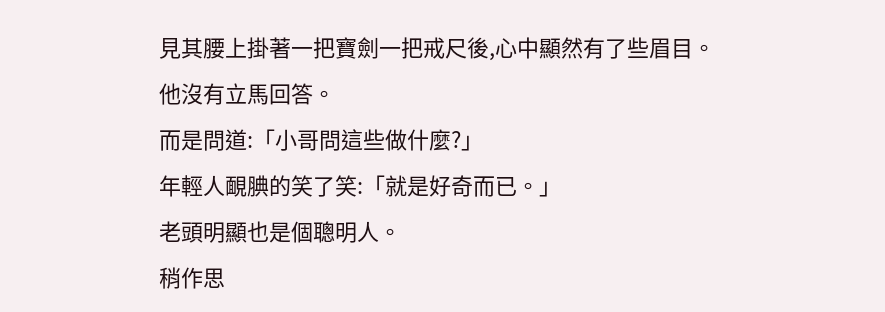見其腰上掛著一把寶劍一把戒尺後,心中顯然有了些眉目。
他沒有立馬回答。
而是問道:「小哥問這些做什麼?」
年輕人靦腆的笑了笑:「就是好奇而已。」
老頭明顯也是個聰明人。
稍作思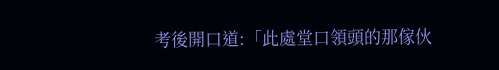考後開口道:「此處堂口領頭的那傢伙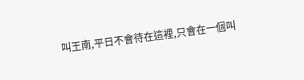叫王南,平日不會待在這裡,只會在一個叫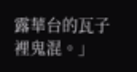露華台的瓦子裡鬼混。」